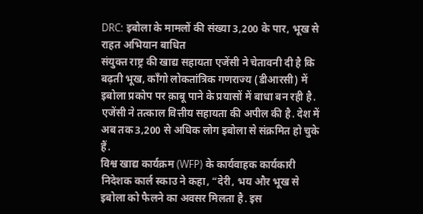DRC: इबोला के मामलों की संख्या 3,200 के पार, भूख से राहत अभियान बाधित
संयुक्त राष्ट्र की खाद्य सहायता एजेंसी ने चेतावनी दी है कि बढ़ती भूख, काँगो लोकतांत्रिक गणराज्य (डीआरसी) में इबोला प्रकोप पर क़ाबू पाने के प्रयासों में बाधा बन रही है. एजेंसी ने तत्काल वित्तीय सहायता की अपील की है. देश में अब तक 3,200 से अधिक लोग इबोला से संक्रमित हो चुके हैं.
विश्व खाद्य कार्यक्रम (WFP) के कार्यवाहक कार्यकारी निदेशक कार्ल स्काउ ने कहा, “देरी, भय और भूख से इबोला को फैलने का अवसर मिलता है. इस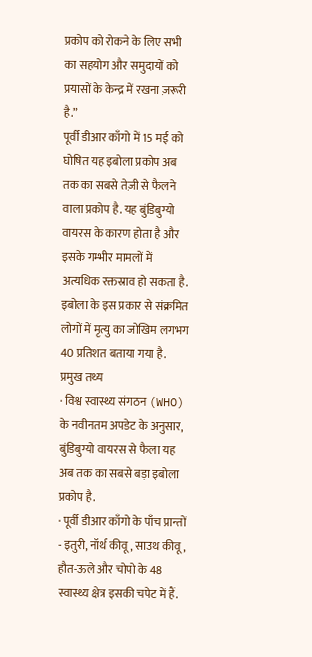प्रकोप को रोकने के लिए सभी का सहयोग और समुदायों को प्रयासों के केन्द्र में रखना ज़रूरी है.”
पूर्वी डीआर काँगो में 15 मई को घोषित यह इबोला प्रकोप अब तक का सबसे तेज़ी से फैलने वाला प्रकोप है. यह बुंडिबुग्यो वायरस के कारण होता है और इसके गम्भीर मामलों में अत्यधिक रक्तस्राव हो सकता है. इबोला के इस प्रकार से संक्रमित लोगों में मृत्यु का जोखिम लगभग 40 प्रतिशत बताया गया है.
प्रमुख तथ्य
· विश्व स्वास्थ्य संगठन (WHO) के नवीनतम अपडेट के अनुसार, बुंडिबुग्यो वायरस से फैला यह अब तक का सबसे बड़ा इबोला प्रकोप है.
· पूर्वी डीआर काँगो के पाँच प्रान्तों - इतुरी, नॉर्थ कीवू, साउथ कीवू, हौत-ऊले और चोपो के 48 स्वास्थ्य क्षेत्र इसकी चपेट में हैं.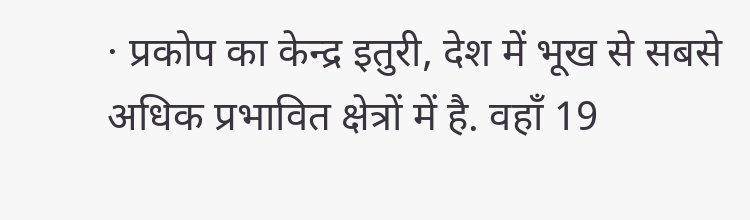· प्रकोप का केन्द्र इतुरी, देश में भूख से सबसे अधिक प्रभावित क्षेत्रों में है. वहाँ 19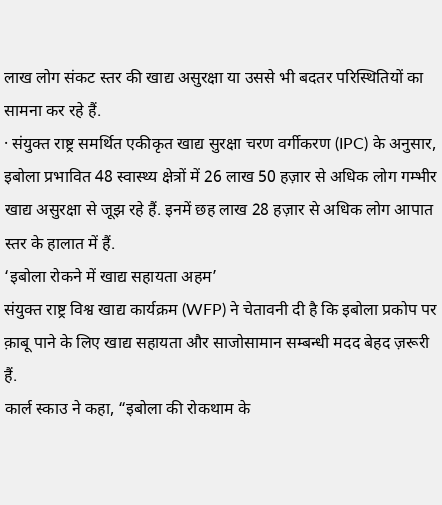लाख लोग संकट स्तर की खाद्य असुरक्षा या उससे भी बदतर परिस्थितियों का सामना कर रहे हैं.
· संयुक्त राष्ट्र समर्थित एकीकृत खाद्य सुरक्षा चरण वर्गीकरण (IPC) के अनुसार, इबोला प्रभावित 48 स्वास्थ्य क्षेत्रों में 26 लाख 50 हज़ार से अधिक लोग गम्भीर खाद्य असुरक्षा से जूझ रहे हैं. इनमें छह लाख 28 हज़ार से अधिक लोग आपात स्तर के हालात में हैं.
‘इबोला रोकने में खाद्य सहायता अहम’
संयुक्त राष्ट्र विश्व खाद्य कार्यक्रम (WFP) ने चेतावनी दी है कि इबोला प्रकोप पर क़ाबू पाने के लिए खाद्य सहायता और साजोसामान सम्बन्धी मदद बेहद ज़रूरी हैं.
कार्ल स्काउ ने कहा, “इबोला की रोकथाम के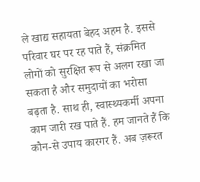ले खाद्य सहायता बेहद अहम है. इससे परिवार घर पर रह पाते हैं, संक्रमित लोगों को सुरक्षित रूप से अलग रखा जा सकता है और समुदायों का भरोसा बढ़ता है. साथ ही, स्वास्थ्यकर्मी अपना काम जारी रख पाते हैं. हम जानते हैं कि कौन-से उपाय कारगर हैं. अब ज़रूरत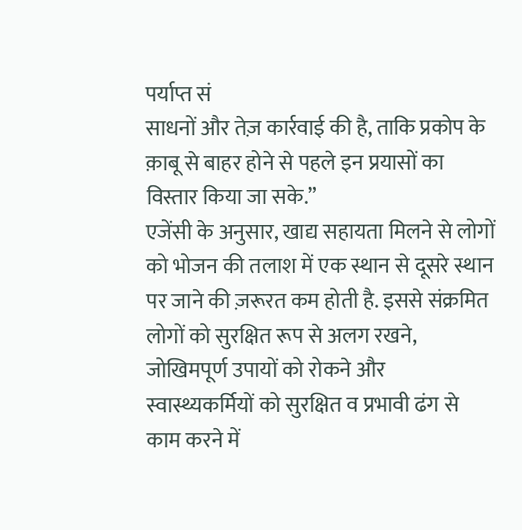पर्याप्त सं
साधनों और तेज़ कार्रवाई की है, ताकि प्रकोप के क़ाबू से बाहर होने से पहले इन प्रयासों का विस्तार किया जा सके.”
एजेंसी के अनुसार, खाद्य सहायता मिलने से लोगों को भोजन की तलाश में एक स्थान से दूसरे स्थान पर जाने की ज़रूरत कम होती है. इससे संक्रमित लोगों को सुरक्षित रूप से अलग रखने, जोखिमपूर्ण उपायों को रोकने और स्वास्थ्यकर्मियों को सुरक्षित व प्रभावी ढंग से काम करने में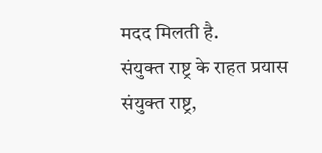मदद मिलती है.
संयुक्त राष्ट्र के राहत प्रयास
संयुक्त राष्ट्र,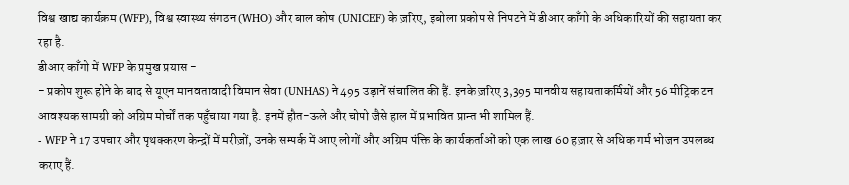विश्व खाद्य कार्यक्रम (WFP), विश्व स्वास्थ्य संगठन (WHO) और बाल कोष (UNICEF) के ज़रिए, इबोला प्रकोप से निपटने में डीआर काँगो के अधिकारियों की सहायता कर रहा है.
डीआर काँगो में WFP के प्रमुख प्रयास -
- प्रकोप शुरू होने के बाद से यूएन मानवतावादी विमान सेवा (UNHAS) ने 495 उड़ानें संचालित की हैं. इनके ज़रिए 3,395 मानवीय सहायताकर्मियों और 56 मीट्रिक टन आवश्यक सामग्री को अग्रिम मोर्चों तक पहुँचाया गया है. इनमें हौत-ऊले और चोपो जैसे हाल में प्रभावित प्रान्त भी शामिल हैं.
- WFP ने 17 उपचार और पृथक्करण केन्द्रों में मरीज़ों, उनके सम्पर्क में आए लोगों और अग्रिम पंक्ति के कार्यकर्ताओं को एक लाख 60 हज़ार से अधिक गर्म भोजन उपलब्ध कराए हैं.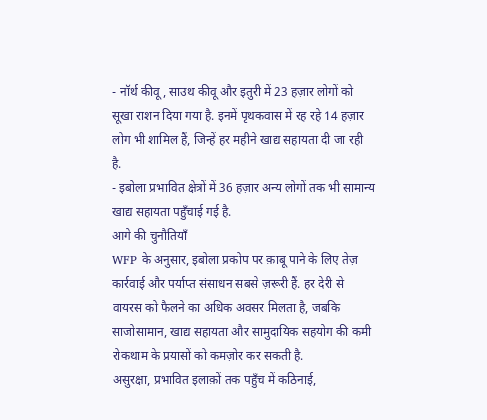- नॉर्थ कीवू, साउथ कीवू और इतुरी में 23 हज़ार लोगों को सूखा राशन दिया गया है. इनमें पृथकवास में रह रहे 14 हज़ार लोग भी शामिल हैं, जिन्हें हर महीने खाद्य सहायता दी जा रही है.
- इबोला प्रभावित क्षेत्रों में 36 हज़ार अन्य लोगों तक भी सामान्य खाद्य सहायता पहुँचाई गई है.
आगे की चुनौतियाँ
WFP के अनुसार, इबोला प्रकोप पर क़ाबू पाने के लिए तेज़ कार्रवाई और पर्याप्त संसाधन सबसे ज़रूरी हैं. हर देरी से वायरस को फैलने का अधिक अवसर मिलता है, जबकि साजोसामान, खाद्य सहायता और सामुदायिक सहयोग की कमी रोकथाम के प्रयासों को कमज़ोर कर सकती है.
असुरक्षा, प्रभावित इलाक़ों तक पहुँच में कठिनाई,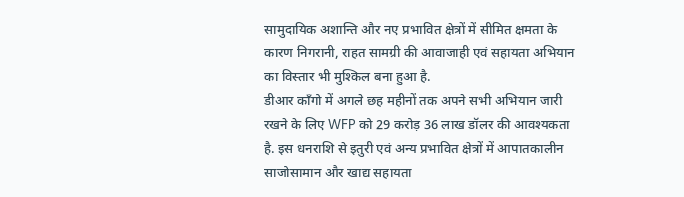सामुदायिक अशान्ति और नए प्रभावित क्षेत्रों में सीमित क्षमता के कारण निगरानी, राहत सामग्री की आवाजाही एवं सहायता अभियान का विस्तार भी मुश्किल बना हुआ है.
डीआर काँगो में अगले छह महीनों तक अपने सभी अभियान जारी रखने के लिए WFP को 29 करोड़ 36 लाख डॉलर की आवश्यकता है. इस धनराशि से इतुरी एवं अन्य प्रभावित क्षेत्रों में आपातकालीन साजोसामान और खाद्य सहायता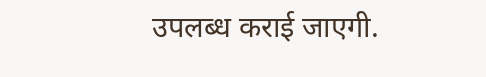उपलब्ध कराई जाएगी.